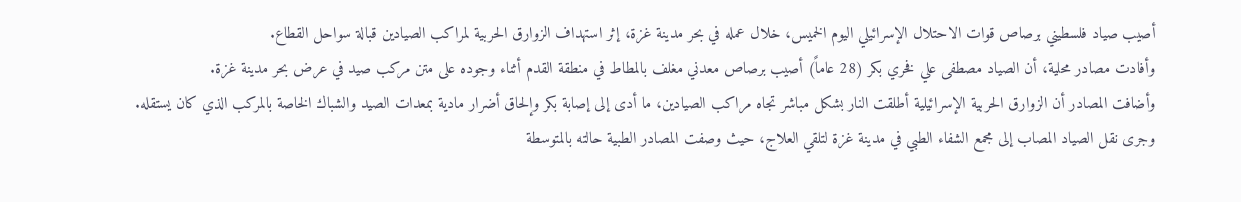أصيب صياد فلسطيني برصاص قوات الاحتلال الإسرائيلي اليوم الخميس، خلال عمله في بحر مدينة غزة، إثر استهداف الزوارق الحربية لمراكب الصيادين قبالة سواحل القطاع.
وأفادت مصادر محلية، أن الصياد مصطفى علي فخري بكر (28 عاماً) أصيب برصاص معدني مغلف بالمطاط في منطقة القدم أثناء وجوده على متن مركب صيد في عرض بحر مدينة غزة.
وأضافت المصادر أن الزوارق الحربية الإسرائيلية أطلقت النار بشكل مباشر تجاه مراكب الصيادين، ما أدى إلى إصابة بكر وإلحاق أضرار مادية بمعدات الصيد والشباك الخاصة بالمركب الذي كان يستقله.
وجرى نقل الصياد المصاب إلى مجمع الشفاء الطبي في مدينة غزة لتلقي العلاج، حيث وصفت المصادر الطبية حالته بالمتوسطة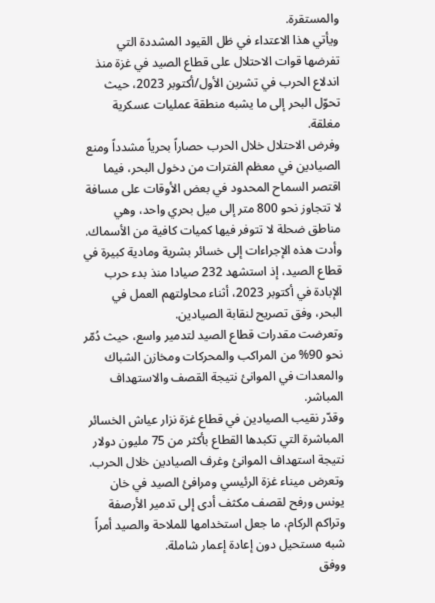والمستقرة.
ويأتي هذا الاعتداء في ظل القيود المشددة التي تفرضها قوات الاحتلال على قطاع الصيد في غزة منذ اندلاع الحرب في تشرين الأول/أكتوبر 2023، حيث تحوّل البحر إلى ما يشبه منطقة عمليات عسكرية مغلقة.
وفرض الاحتلال خلال الحرب حصاراً بحرياً مشدداً ومنع الصيادين في معظم الفترات من دخول البحر، فيما اقتصر السماح المحدود في بعض الأوقات على مسافة لا تتجاوز نحو 800 متر إلى ميل بحري واحد، وهي مناطق ضحلة لا تتوفر فيها كميات كافية من الأسماك.
وأدت هذه الإجراءات إلى خسائر بشرية ومادية كبيرة في قطاع الصيد، إذ استشهد 232 صيادا منذ بدء حرب الإبادة في أكتوبر 2023، أثناء محاولتهم العمل في البحر، وفق تصريح لنقابة الصيادين.
وتعرضت مقدرات قطاع الصيد لتدمير واسع، حيث دُمّر نحو 90% من المراكب والمحركات ومخازن الشباك والمعدات في الموانئ نتيجة القصف والاستهداف المباشر.
وقدّر نقيب الصيادين في قطاع غزة نزار عياش الخسائر المباشرة التي تكبدها القطاع بأكثر من 75 مليون دولار نتيجة استهداف الموانئ وغرف الصيادين خلال الحرب.
وتعرض ميناء غزة الرئيسي ومرافئ الصيد في خان يونس ورفح لقصف مكثف أدى إلى تدمير الأرصفة وتراكم الركام، ما جعل استخدامها للملاحة والصيد أمراً شبه مستحيل دون إعادة إعمار شاملة.
ووفق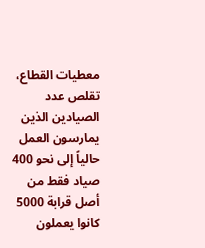معطيات القطاع، تقلص عدد الصيادين الذين يمارسون العمل حالياً إلى نحو 400 صياد فقط من أصل قرابة 5000 كانوا يعملون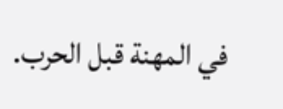في المهنة قبل الحرب.